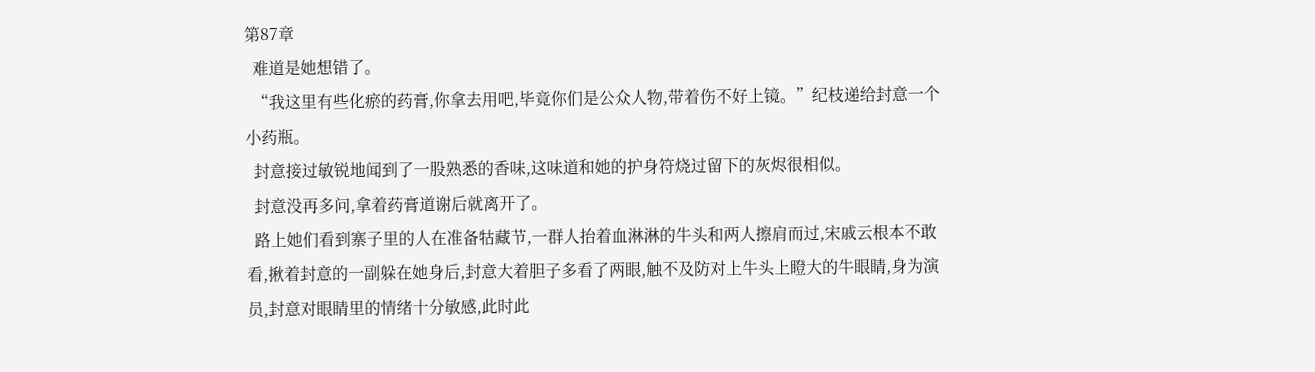第87章
  难道是她想错了。
  “我这里有些化瘀的药膏,你拿去用吧,毕竟你们是公众人物,带着伤不好上镜。”纪枝递给封意一个小药瓶。
  封意接过敏锐地闻到了一股熟悉的香味,这味道和她的护身符烧过留下的灰烬很相似。
  封意没再多问,拿着药膏道谢后就离开了。
  路上她们看到寨子里的人在准备牯藏节,一群人抬着血淋淋的牛头和两人擦肩而过,宋戚云根本不敢看,揪着封意的一副躲在她身后,封意大着胆子多看了两眼,触不及防对上牛头上瞪大的牛眼睛,身为演员,封意对眼睛里的情绪十分敏感,此时此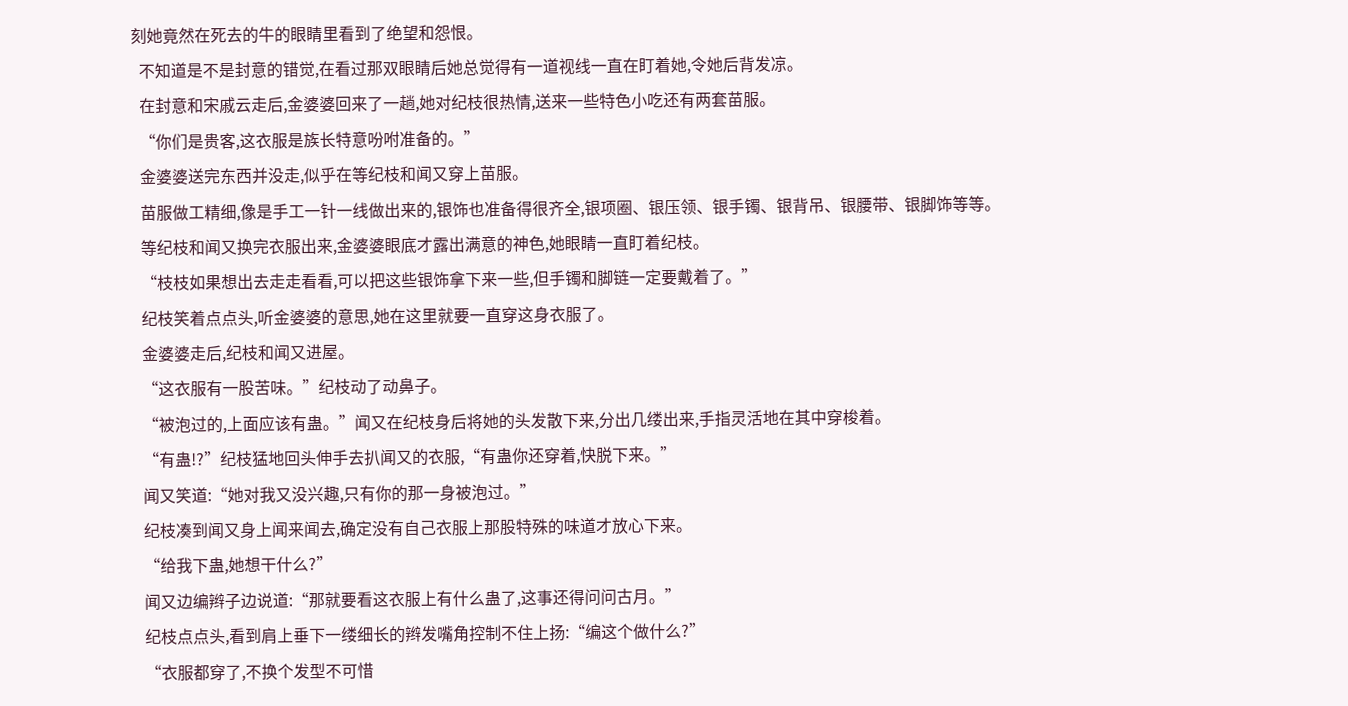刻她竟然在死去的牛的眼睛里看到了绝望和怨恨。
  不知道是不是封意的错觉,在看过那双眼睛后她总觉得有一道视线一直在盯着她,令她后背发凉。
  在封意和宋戚云走后,金婆婆回来了一趟,她对纪枝很热情,送来一些特色小吃还有两套苗服。
  “你们是贵客,这衣服是族长特意吩咐准备的。”
  金婆婆送完东西并没走,似乎在等纪枝和闻又穿上苗服。
  苗服做工精细,像是手工一针一线做出来的,银饰也准备得很齐全,银项圈、银压领、银手镯、银背吊、银腰带、银脚饰等等。
  等纪枝和闻又换完衣服出来,金婆婆眼底才露出满意的神色,她眼睛一直盯着纪枝。
  “枝枝如果想出去走走看看,可以把这些银饰拿下来一些,但手镯和脚链一定要戴着了。”
  纪枝笑着点点头,听金婆婆的意思,她在这里就要一直穿这身衣服了。
  金婆婆走后,纪枝和闻又进屋。
  “这衣服有一股苦味。”纪枝动了动鼻子。
  “被泡过的,上面应该有蛊。”闻又在纪枝身后将她的头发散下来,分出几缕出来,手指灵活地在其中穿梭着。
  “有蛊!?”纪枝猛地回头伸手去扒闻又的衣服,“有蛊你还穿着,快脱下来。”
  闻又笑道:“她对我又没兴趣,只有你的那一身被泡过。”
  纪枝凑到闻又身上闻来闻去,确定没有自己衣服上那股特殊的味道才放心下来。
  “给我下蛊,她想干什么?”
  闻又边编辫子边说道:“那就要看这衣服上有什么蛊了,这事还得问问古月。”
  纪枝点点头,看到肩上垂下一缕细长的辫发嘴角控制不住上扬:“编这个做什么?”
  “衣服都穿了,不换个发型不可惜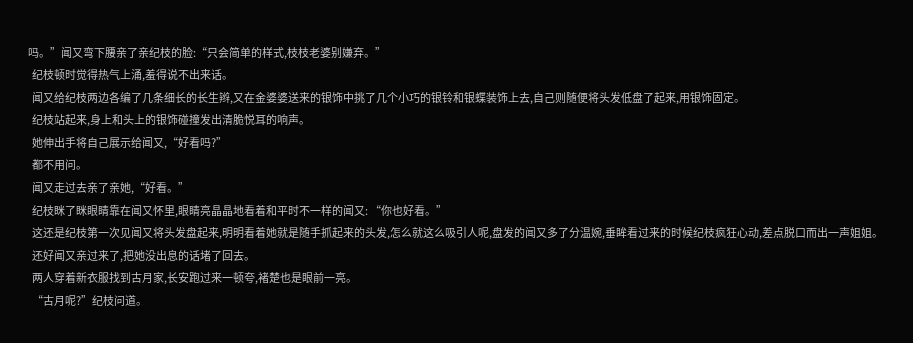吗。”闻又弯下腰亲了亲纪枝的脸:“只会简单的样式,枝枝老婆别嫌弃。”
  纪枝顿时觉得热气上涌,羞得说不出来话。
  闻又给纪枝两边各编了几条细长的长生辫,又在金婆婆送来的银饰中挑了几个小巧的银铃和银蝶装饰上去,自己则随便将头发低盘了起来,用银饰固定。
  纪枝站起来,身上和头上的银饰碰撞发出清脆悦耳的响声。
  她伸出手将自己展示给闻又,“好看吗?”
  都不用问。
  闻又走过去亲了亲她,“好看。”
  纪枝眯了眯眼睛靠在闻又怀里,眼睛亮晶晶地看着和平时不一样的闻又: “你也好看。”
  这还是纪枝第一次见闻又将头发盘起来,明明看着她就是随手抓起来的头发,怎么就这么吸引人呢,盘发的闻又多了分温婉,垂眸看过来的时候纪枝疯狂心动,差点脱口而出一声姐姐。
  还好闻又亲过来了,把她没出息的话堵了回去。
  两人穿着新衣服找到古月家,长安跑过来一顿夸,褚楚也是眼前一亮。
  “古月呢?”纪枝问道。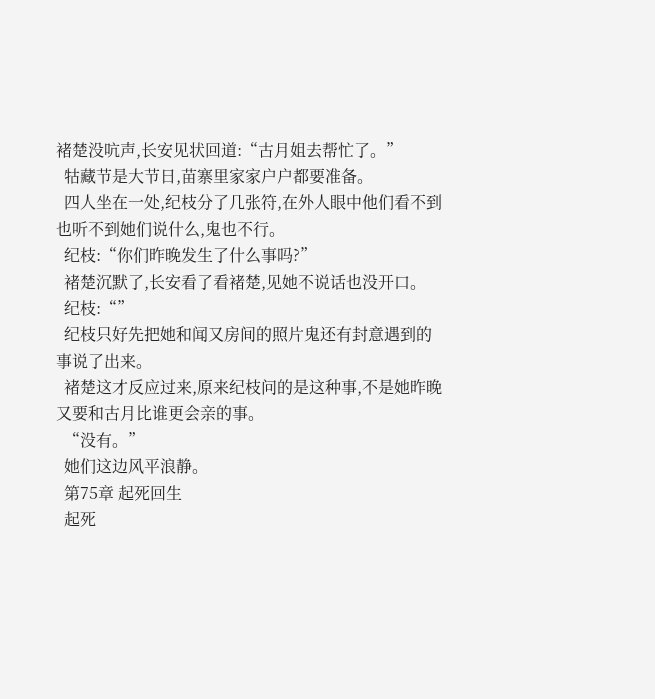褚楚没吭声,长安见状回道:“古月姐去帮忙了。”
  牯藏节是大节日,苗寨里家家户户都要准备。
  四人坐在一处,纪枝分了几张符,在外人眼中他们看不到也听不到她们说什么,鬼也不行。
  纪枝:“你们昨晚发生了什么事吗?”
  褚楚沉默了,长安看了看褚楚,见她不说话也没开口。
  纪枝:“”
  纪枝只好先把她和闻又房间的照片鬼还有封意遇到的事说了出来。
  褚楚这才反应过来,原来纪枝问的是这种事,不是她昨晚又要和古月比谁更会亲的事。
  “没有。”
  她们这边风平浪静。
  第75章 起死回生
  起死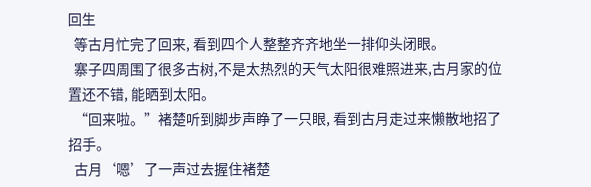回生
  等古月忙完了回来, 看到四个人整整齐齐地坐一排仰头闭眼。
  寨子四周围了很多古树,不是太热烈的天气太阳很难照进来,古月家的位置还不错, 能晒到太阳。
  “回来啦。”褚楚听到脚步声睁了一只眼, 看到古月走过来懒散地招了招手。
  古月‘嗯’了一声过去握住褚楚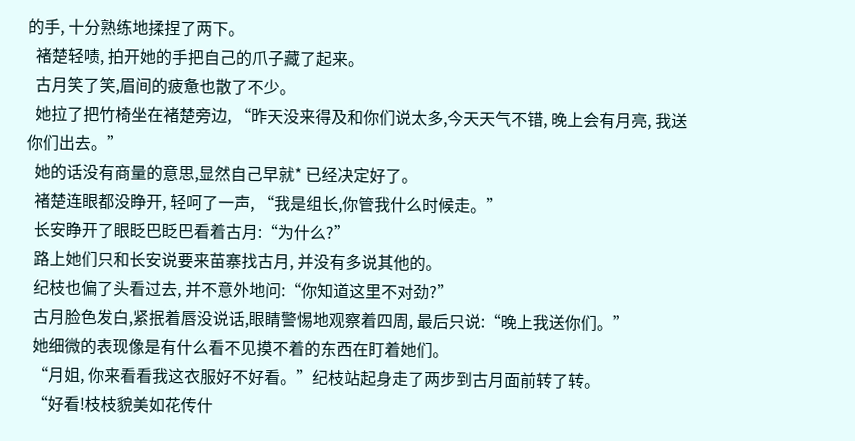的手, 十分熟练地揉捏了两下。
  褚楚轻啧, 拍开她的手把自己的爪子藏了起来。
  古月笑了笑,眉间的疲惫也散了不少。
  她拉了把竹椅坐在褚楚旁边, “昨天没来得及和你们说太多,今天天气不错, 晚上会有月亮, 我送你们出去。”
  她的话没有商量的意思,显然自己早就* 已经决定好了。
  褚楚连眼都没睁开, 轻呵了一声, “我是组长,你管我什么时候走。”
  长安睁开了眼眨巴眨巴看着古月:“为什么?”
  路上她们只和长安说要来苗寨找古月, 并没有多说其他的。
  纪枝也偏了头看过去, 并不意外地问:“你知道这里不对劲?”
  古月脸色发白,紧抿着唇没说话,眼睛警惕地观察着四周, 最后只说:“晚上我送你们。”
  她细微的表现像是有什么看不见摸不着的东西在盯着她们。
  “月姐, 你来看看我这衣服好不好看。”纪枝站起身走了两步到古月面前转了转。
  “好看!枝枝貌美如花传什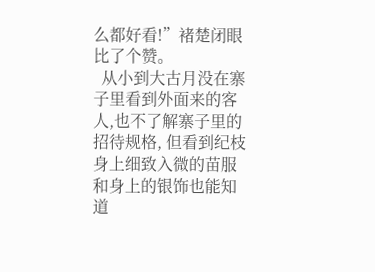么都好看!”褚楚闭眼比了个赞。
  从小到大古月没在寨子里看到外面来的客人,也不了解寨子里的招待规格, 但看到纪枝身上细致入微的苗服和身上的银饰也能知道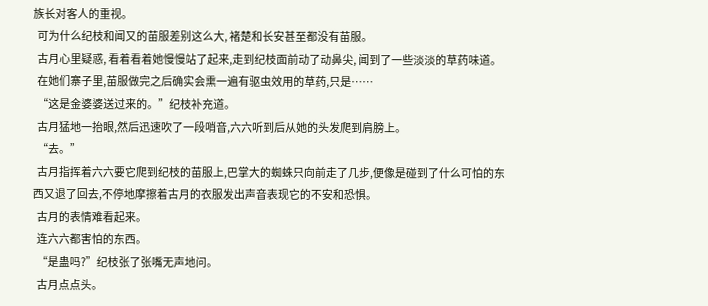族长对客人的重视。
  可为什么纪枝和闻又的苗服差别这么大, 褚楚和长安甚至都没有苗服。
  古月心里疑惑, 看着看着她慢慢站了起来,走到纪枝面前动了动鼻尖, 闻到了一些淡淡的草药味道。
  在她们寨子里,苗服做完之后确实会熏一遍有驱虫效用的草药,只是……
  “这是金婆婆送过来的。”纪枝补充道。
  古月猛地一抬眼,然后迅速吹了一段哨音,六六听到后从她的头发爬到肩膀上。
  “去。”
  古月指挥着六六要它爬到纪枝的苗服上,巴掌大的蜘蛛只向前走了几步,便像是碰到了什么可怕的东西又退了回去,不停地摩擦着古月的衣服发出声音表现它的不安和恐惧。
  古月的表情难看起来。
  连六六都害怕的东西。
  “是蛊吗?”纪枝张了张嘴无声地问。
  古月点点头。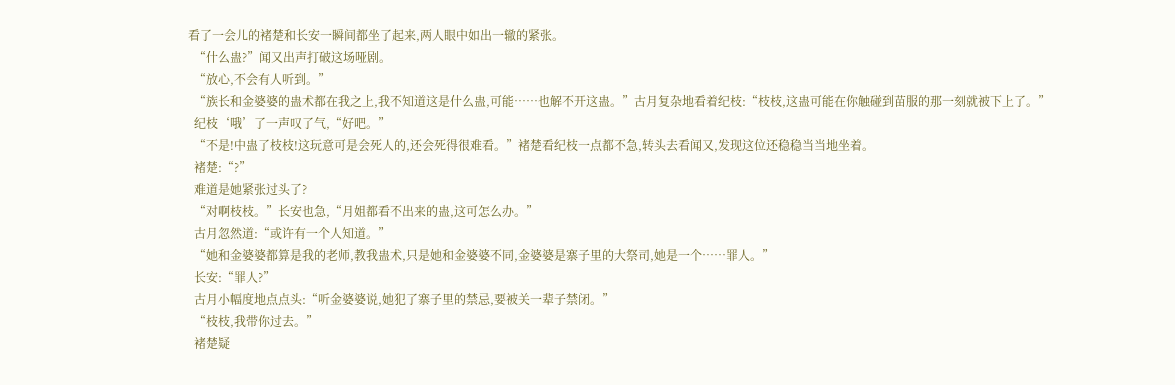看了一会儿的褚楚和长安一瞬间都坐了起来,两人眼中如出一辙的紧张。
  “什么蛊?”闻又出声打破这场哑剧。
  “放心,不会有人听到。”
  “族长和金婆婆的蛊术都在我之上,我不知道这是什么蛊,可能……也解不开这蛊。”古月复杂地看着纪枝:“枝枝,这蛊可能在你触碰到苗服的那一刻就被下上了。”
  纪枝‘哦’了一声叹了气,“好吧。”
  “不是!中蛊了枝枝!这玩意可是会死人的,还会死得很难看。”褚楚看纪枝一点都不急,转头去看闻又,发现这位还稳稳当当地坐着。
  褚楚:“?”
  难道是她紧张过头了?
  “对啊枝枝。”长安也急,“月姐都看不出来的蛊,这可怎么办。”
  古月忽然道:“或许有一个人知道。”
  “她和金婆婆都算是我的老师,教我蛊术,只是她和金婆婆不同,金婆婆是寨子里的大祭司,她是一个……罪人。”
  长安:“罪人?”
  古月小幅度地点点头:“听金婆婆说,她犯了寨子里的禁忌,要被关一辈子禁闭。”
  “枝枝,我带你过去。”
  褚楚疑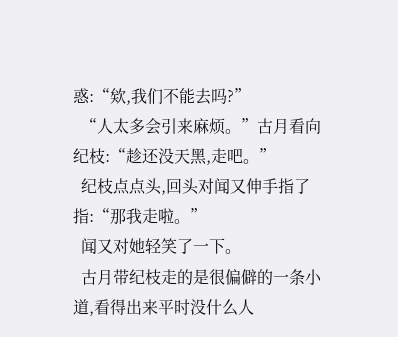惑:“欸,我们不能去吗?”
  “人太多会引来麻烦。”古月看向纪枝:“趁还没天黑,走吧。”
  纪枝点点头,回头对闻又伸手指了指:“那我走啦。”
  闻又对她轻笑了一下。
  古月带纪枝走的是很偏僻的一条小道,看得出来平时没什么人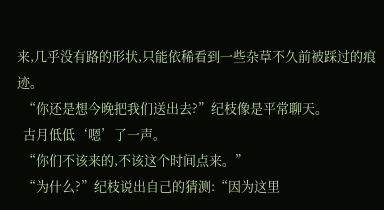来,几乎没有路的形状,只能依稀看到一些杂草不久前被踩过的痕迹。
  “你还是想今晚把我们送出去?”纪枝像是平常聊天。
  古月低低‘嗯’了一声。
  “你们不该来的,不该这个时间点来。”
  “为什么?”纪枝说出自己的猜测:“因为这里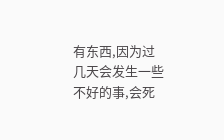有东西,因为过几天会发生一些不好的事,会死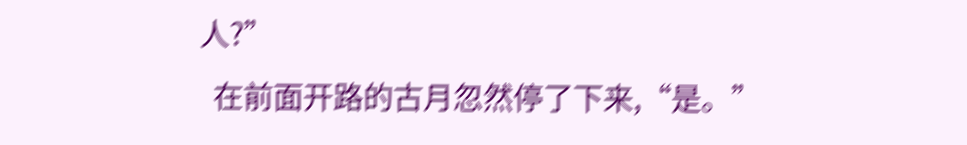人?”
  在前面开路的古月忽然停了下来,“是。”